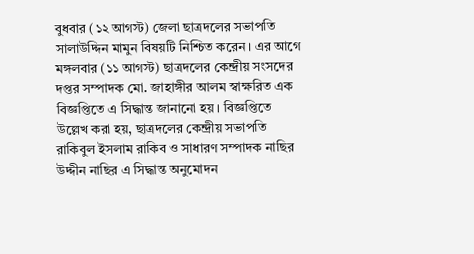বুধবার (১২ আগস্ট) জেলা ছাত্রদলের সভাপতি সালাউদ্দিন মামুন বিষয়টি নিশ্চিত করেন। এর আগে মঙ্গলবার (১১ আগস্ট) ছাত্রদলের কেন্দ্রীয় সংসদের দপ্তর সম্পাদক মো. জাহাঙ্গীর আলম স্বাক্ষরিত এক বিজ্ঞপ্তিতে এ সিদ্ধান্ত জানানো হয়। বিজ্ঞপ্তিতে উল্লেখ করা হয়, ছাত্রদলের কেন্দ্রীয় সভাপতি রাকিবুল ইসলাম রাকিব ও সাধারণ সম্পাদক নাছির উদ্দীন নাছির এ সিদ্ধান্ত অনুমোদন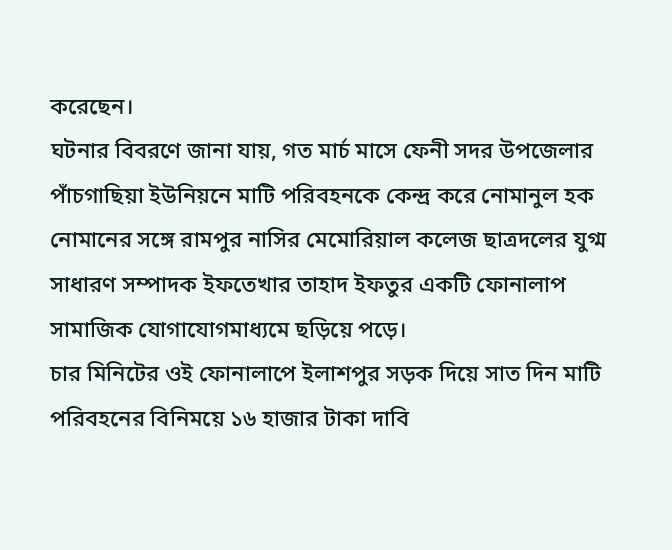করেছেন।
ঘটনার বিবরণে জানা যায়, গত মার্চ মাসে ফেনী সদর উপজেলার পাঁচগাছিয়া ইউনিয়নে মাটি পরিবহনকে কেন্দ্র করে নোমানুল হক নোমানের সঙ্গে রামপুর নাসির মেমোরিয়াল কলেজ ছাত্রদলের যুগ্ম সাধারণ সম্পাদক ইফতেখার তাহাদ ইফতুর একটি ফোনালাপ সামাজিক যোগাযোগমাধ্যমে ছড়িয়ে পড়ে।
চার মিনিটের ওই ফোনালাপে ইলাশপুর সড়ক দিয়ে সাত দিন মাটি পরিবহনের বিনিময়ে ১৬ হাজার টাকা দাবি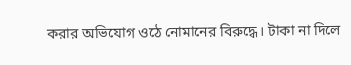করার অভিযোগ ওঠে নোমানের বিরুদ্ধে। টাকা না দিলে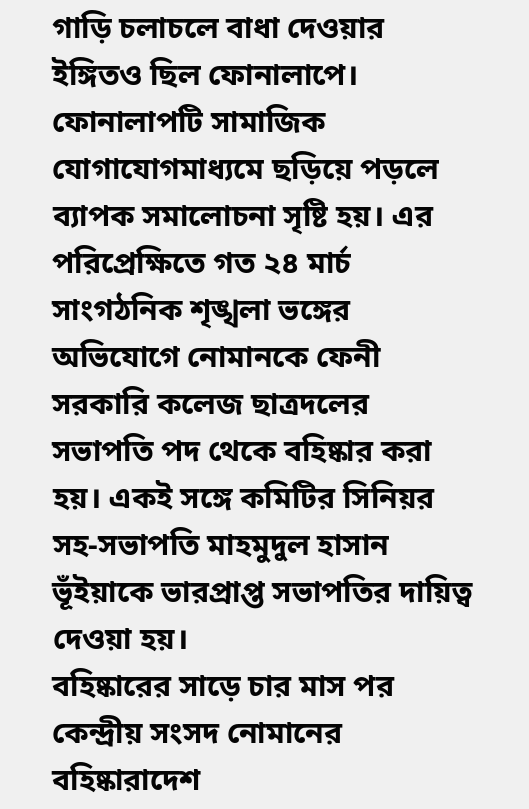গাড়ি চলাচলে বাধা দেওয়ার ইঙ্গিতও ছিল ফোনালাপে।
ফোনালাপটি সামাজিক যোগাযোগমাধ্যমে ছড়িয়ে পড়লে ব্যাপক সমালোচনা সৃষ্টি হয়। এর পরিপ্রেক্ষিতে গত ২৪ মার্চ সাংগঠনিক শৃঙ্খলা ভঙ্গের অভিযোগে নোমানকে ফেনী সরকারি কলেজ ছাত্রদলের সভাপতি পদ থেকে বহিষ্কার করা হয়। একই সঙ্গে কমিটির সিনিয়র সহ-সভাপতি মাহমুদুল হাসান ভূঁইয়াকে ভারপ্রাপ্ত সভাপতির দায়িত্ব দেওয়া হয়।
বহিষ্কারের সাড়ে চার মাস পর কেন্দ্রীয় সংসদ নোমানের বহিষ্কারাদেশ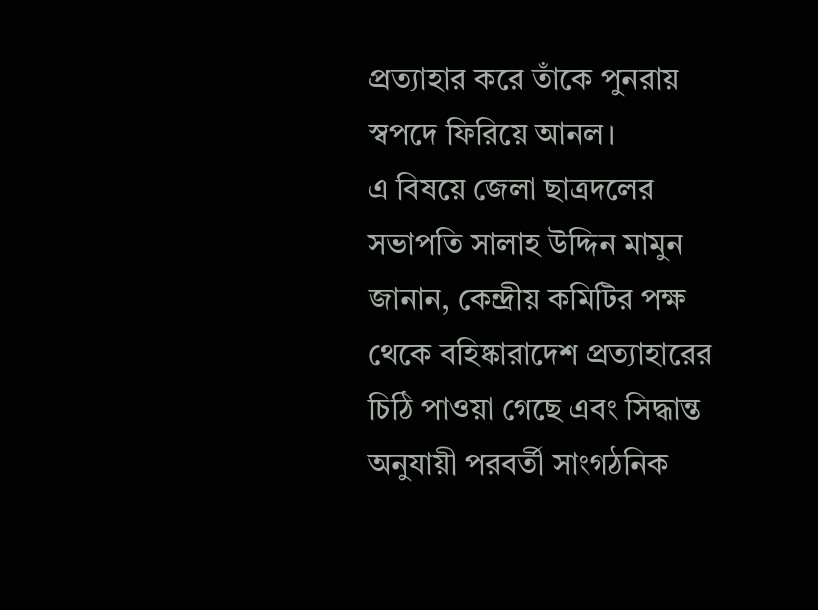প্রত্যাহার করে তাঁকে পুনরায় স্বপদে ফিরিয়ে আনল।
এ বিষয়ে জেলা ছাত্রদলের সভাপতি সালাহ উদ্দিন মামুন জানান, কেন্দ্রীয় কমিটির পক্ষ থেকে বহিষ্কারাদেশ প্রত্যাহারের চিঠি পাওয়া গেছে এবং সিদ্ধান্ত অনুযায়ী পরবর্তী সাংগঠনিক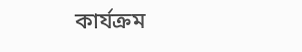কার্যক্রম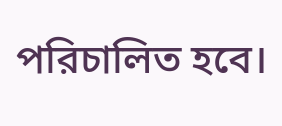পরিচালিত হবে।